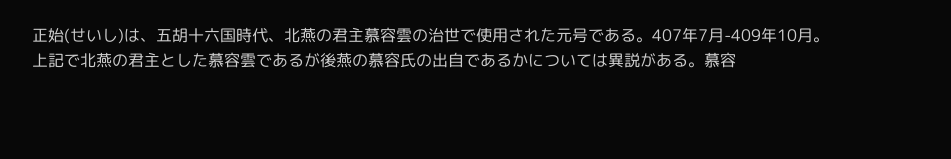正始(せいし)は、五胡十六国時代、北燕の君主慕容雲の治世で使用された元号である。407年7月-409年10月。
上記で北燕の君主とした慕容雲であるが後燕の慕容氏の出自であるかについては異説がある。慕容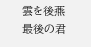雲を後燕最後の君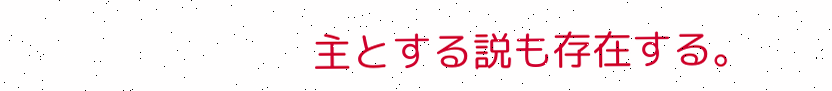主とする説も存在する。